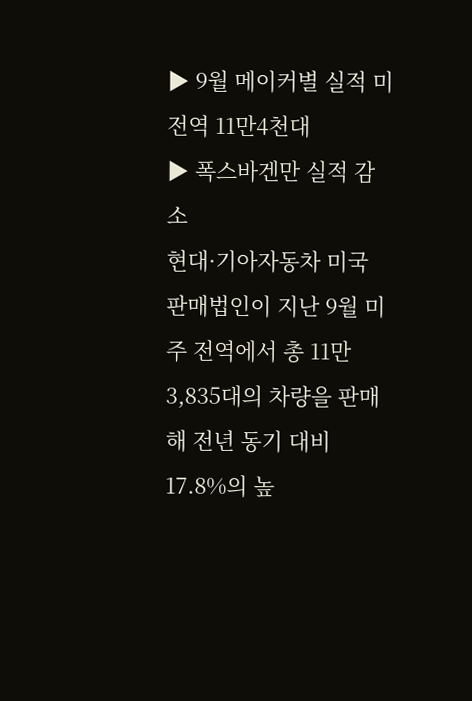▶ 9월 메이커별 실적 미 전역 11만4천대
▶ 폭스바겐만 실적 감소
현대·기아자동차 미국 판매법인이 지난 9월 미주 전역에서 총 11만3,835대의 차량을 판매해 전년 동기 대비 17.8%의 높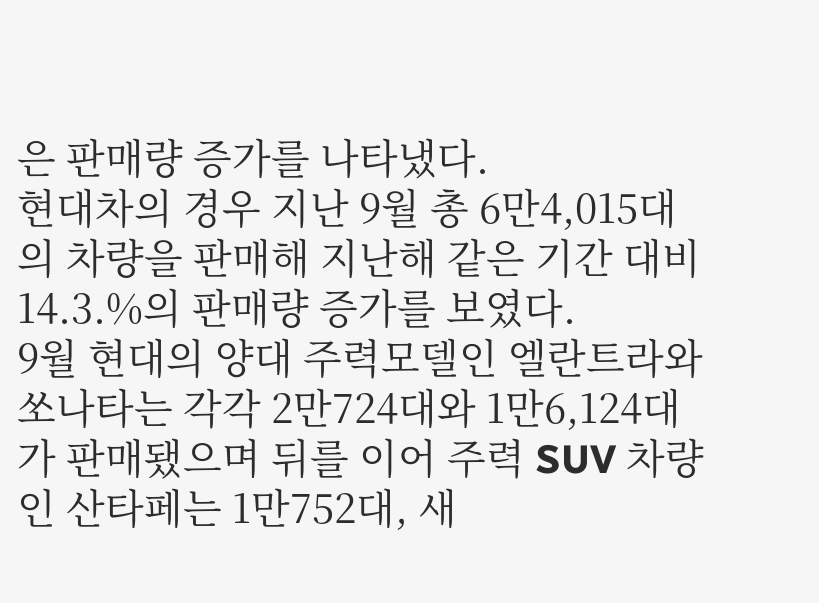은 판매량 증가를 나타냈다.
현대차의 경우 지난 9월 총 6만4,015대의 차량을 판매해 지난해 같은 기간 대비 14.3.%의 판매량 증가를 보였다.
9월 현대의 양대 주력모델인 엘란트라와 쏘나타는 각각 2만724대와 1만6,124대가 판매됐으며 뒤를 이어 주력 SUV 차량인 산타페는 1만752대, 새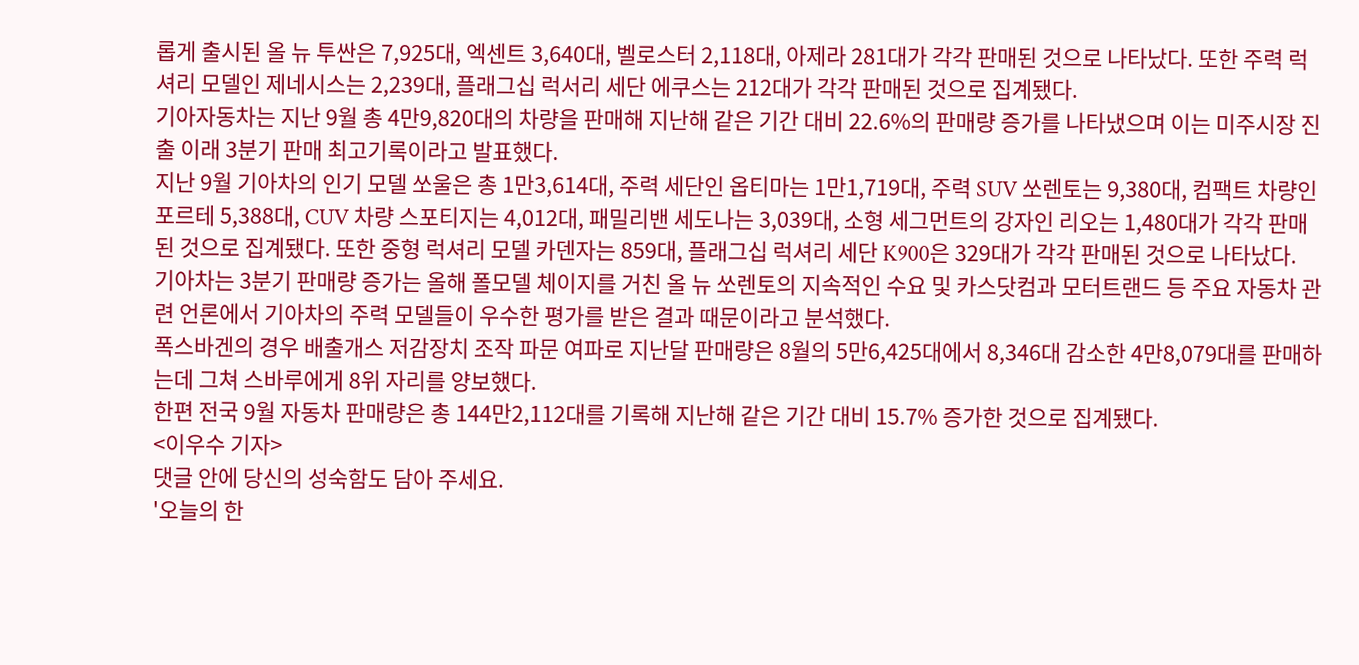롭게 출시된 올 뉴 투싼은 7,925대, 엑센트 3,640대, 벨로스터 2,118대, 아제라 281대가 각각 판매된 것으로 나타났다. 또한 주력 럭셔리 모델인 제네시스는 2,239대, 플래그십 럭서리 세단 에쿠스는 212대가 각각 판매된 것으로 집계됐다.
기아자동차는 지난 9월 총 4만9,820대의 차량을 판매해 지난해 같은 기간 대비 22.6%의 판매량 증가를 나타냈으며 이는 미주시장 진출 이래 3분기 판매 최고기록이라고 발표했다.
지난 9월 기아차의 인기 모델 쏘울은 총 1만3,614대, 주력 세단인 옵티마는 1만1,719대, 주력 SUV 쏘렌토는 9,380대, 컴팩트 차량인 포르테 5,388대, CUV 차량 스포티지는 4,012대, 패밀리밴 세도나는 3,039대, 소형 세그먼트의 강자인 리오는 1,480대가 각각 판매된 것으로 집계됐다. 또한 중형 럭셔리 모델 카덴자는 859대, 플래그십 럭셔리 세단 K900은 329대가 각각 판매된 것으로 나타났다.
기아차는 3분기 판매량 증가는 올해 폴모델 체이지를 거친 올 뉴 쏘렌토의 지속적인 수요 및 카스닷컴과 모터트랜드 등 주요 자동차 관련 언론에서 기아차의 주력 모델들이 우수한 평가를 받은 결과 때문이라고 분석했다.
폭스바겐의 경우 배출개스 저감장치 조작 파문 여파로 지난달 판매량은 8월의 5만6,425대에서 8,346대 감소한 4만8,079대를 판매하는데 그쳐 스바루에게 8위 자리를 양보했다.
한편 전국 9월 자동차 판매량은 총 144만2,112대를 기록해 지난해 같은 기간 대비 15.7% 증가한 것으로 집계됐다.
<이우수 기자>
댓글 안에 당신의 성숙함도 담아 주세요.
'오늘의 한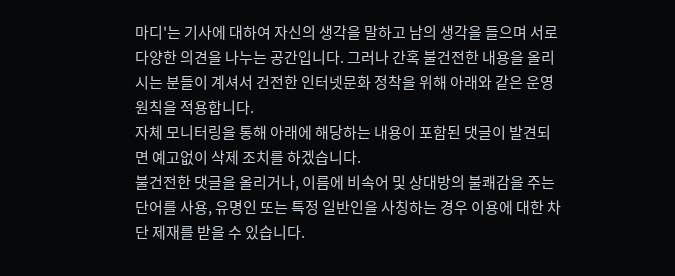마디'는 기사에 대하여 자신의 생각을 말하고 남의 생각을 들으며 서로 다양한 의견을 나누는 공간입니다. 그러나 간혹 불건전한 내용을 올리시는 분들이 계셔서 건전한 인터넷문화 정착을 위해 아래와 같은 운영원칙을 적용합니다.
자체 모니터링을 통해 아래에 해당하는 내용이 포함된 댓글이 발견되면 예고없이 삭제 조치를 하겠습니다.
불건전한 댓글을 올리거나, 이름에 비속어 및 상대방의 불쾌감을 주는 단어를 사용, 유명인 또는 특정 일반인을 사칭하는 경우 이용에 대한 차단 제재를 받을 수 있습니다.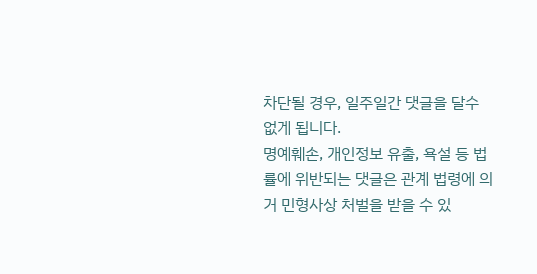차단될 경우, 일주일간 댓글을 달수 없게 됩니다.
명예훼손, 개인정보 유출, 욕설 등 법률에 위반되는 댓글은 관계 법령에 의거 민형사상 처벌을 받을 수 있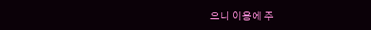으니 이용에 주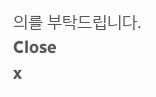의를 부탁드립니다.
Close
x